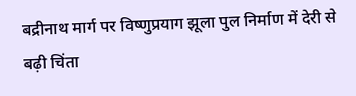बद्रीनाथ मार्ग पर विष्णुप्रयाग झूला पुल निर्माण में देरी से बढ़ी चिंता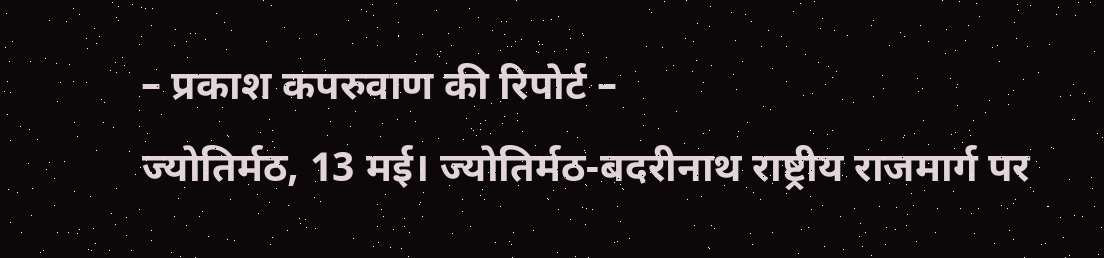– प्रकाश कपरुवाण की रिपोर्ट –
ज्योतिर्मठ, 13 मई। ज्योतिर्मठ-बदरीनाथ राष्ट्रीय राजमार्ग पर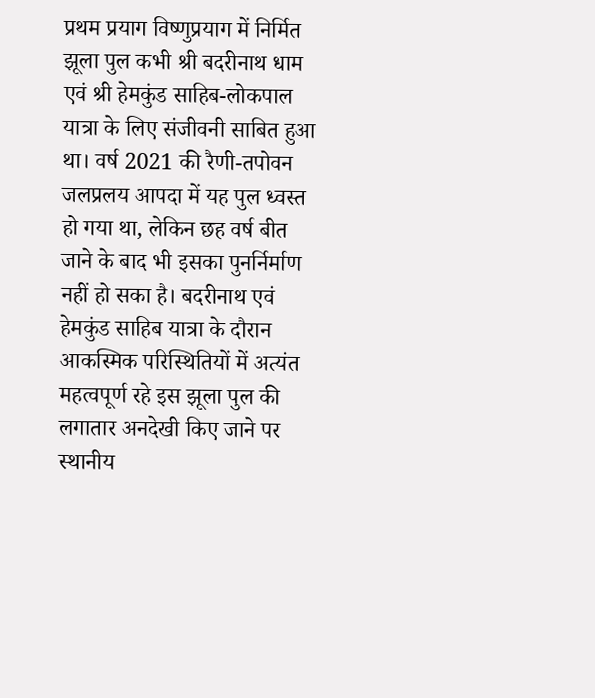प्रथम प्रयाग विष्णुप्रयाग में निर्मित झूला पुल कभी श्री बदरीनाथ धाम एवं श्री हेमकुंड साहिब-लोकपाल यात्रा के लिए संजीवनी साबित हुआ था। वर्ष 2021 की रैणी-तपोवन जलप्रलय आपदा में यह पुल ध्वस्त हो गया था, लेकिन छह वर्ष बीत जाने के बाद भी इसका पुनर्निर्माण नहीं हो सका है। बदरीनाथ एवं हेमकुंड साहिब यात्रा के दौरान आकस्मिक परिस्थितियों में अत्यंत महत्वपूर्ण रहे इस झूला पुल की लगातार अनदेखी किए जाने पर स्थानीय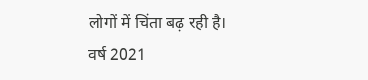लोगों में चिंता बढ़ रही है।
वर्ष 2021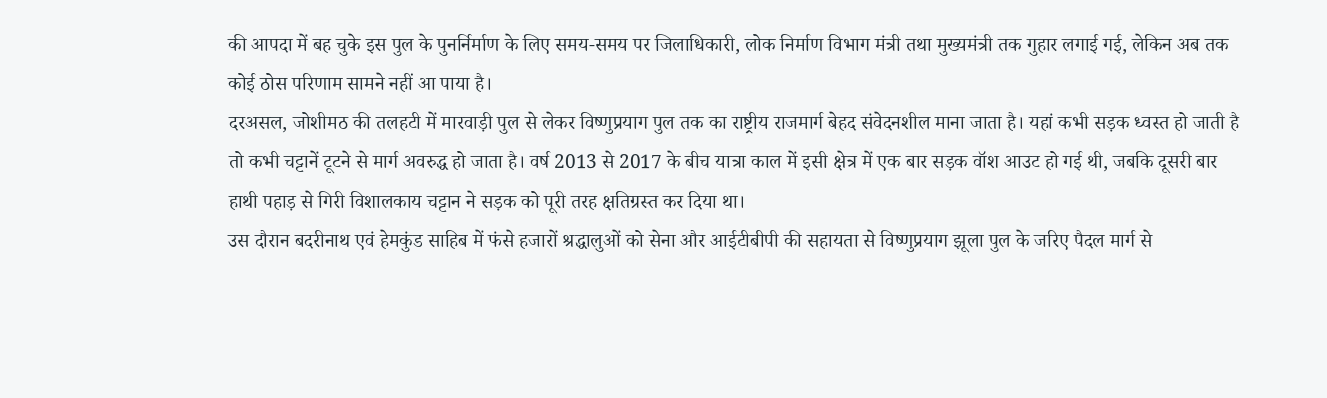की आपदा में बह चुके इस पुल के पुनर्निर्माण के लिए समय-समय पर जिलाधिकारी, लोक निर्माण विभाग मंत्री तथा मुख्यमंत्री तक गुहार लगाई गई, लेकिन अब तक कोई ठोस परिणाम सामने नहीं आ पाया है।
दरअसल, जोशीमठ की तलहटी में मारवाड़ी पुल से लेकर विष्णुप्रयाग पुल तक का राष्ट्रीय राजमार्ग बेहद संवेदनशील माना जाता है। यहां कभी सड़क ध्वस्त हो जाती है तो कभी चट्टानें टूटने से मार्ग अवरुद्ध हो जाता है। वर्ष 2013 से 2017 के बीच यात्रा काल में इसी क्षेत्र में एक बार सड़क वॉश आउट हो गई थी, जबकि दूसरी बार हाथी पहाड़ से गिरी विशालकाय चट्टान ने सड़क को पूरी तरह क्षतिग्रस्त कर दिया था।
उस दौरान बदरीनाथ एवं हेमकुंड साहिब में फंसे हजारों श्रद्धालुओं को सेना और आईटीबीपी की सहायता से विष्णुप्रयाग झूला पुल के जरिए पैदल मार्ग से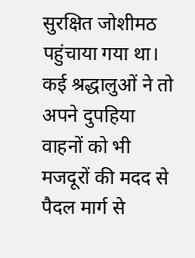सुरक्षित जोशीमठ पहुंचाया गया था। कई श्रद्धालुओं ने तो अपने दुपहिया वाहनों को भी मजदूरों की मदद से पैदल मार्ग से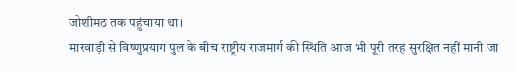जोशीमठ तक पहुंचाया था।
मारवाड़ी से विष्णुप्रयाग पुल के बीच राष्ट्रीय राजमार्ग की स्थिति आज भी पूरी तरह सुरक्षित नहीं मानी जा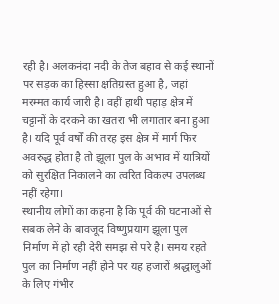रही है। अलकनंदा नदी के तेज बहाव से कई स्थानों पर सड़क का हिस्सा क्षतिग्रस्त हुआ है, जहां मरम्मत कार्य जारी है। वहीं हाथी पहाड़ क्षेत्र में चट्टानों के दरकने का खतरा भी लगातार बना हुआ है। यदि पूर्व वर्षों की तरह इस क्षेत्र में मार्ग फिर अवरुद्ध होता है तो झूला पुल के अभाव में यात्रियों को सुरक्षित निकालने का त्वरित विकल्प उपलब्ध नहीं रहेगा।
स्थानीय लोगों का कहना है कि पूर्व की घटनाओं से सबक लेने के बावजूद विष्णुप्रयाग झूला पुल निर्माण में हो रही देरी समझ से परे है। समय रहते पुल का निर्माण नहीं होने पर यह हजारों श्रद्धालुओं के लिए गंभीर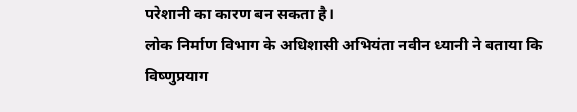परेशानी का कारण बन सकता है।
लोक निर्माण विभाग के अधिशासी अभियंता नवीन ध्यानी ने बताया कि विष्णुप्रयाग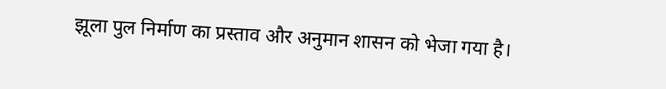झूला पुल निर्माण का प्रस्ताव और अनुमान शासन को भेजा गया है।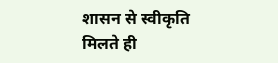शासन से स्वीकृति मिलते ही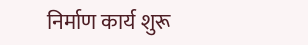निर्माण कार्य शुरू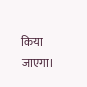किया जाएगा।